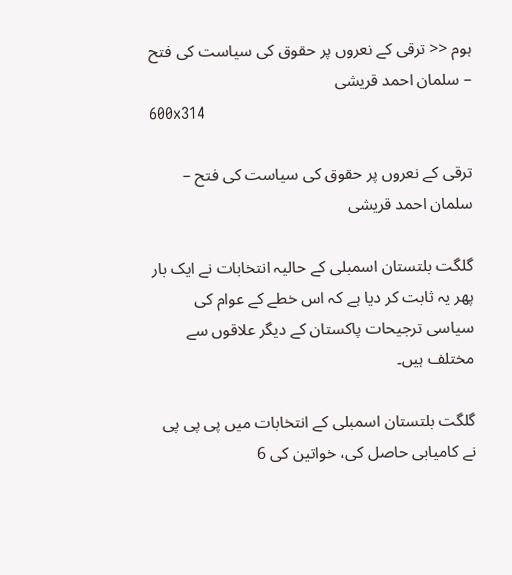ہوم << ترقی کے نعروں پر حقوق کی سیاست کی فتح – سلمان احمد قریشی
600x314

ترقی کے نعروں پر حقوق کی سیاست کی فتح – سلمان احمد قریشی

گلگت بلتستان اسمبلی کے حالیہ انتخابات نے ایک بار پھر یہ ثابت کر دیا ہے کہ اس خطے کے عوام کی سیاسی ترجیحات پاکستان کے دیگر علاقوں سے مختلف ہیں۔

گلگت بلتستان اسمبلی کے انتخابات میں پی پی پی نے کامیابی حاصل کی، خواتین کی 6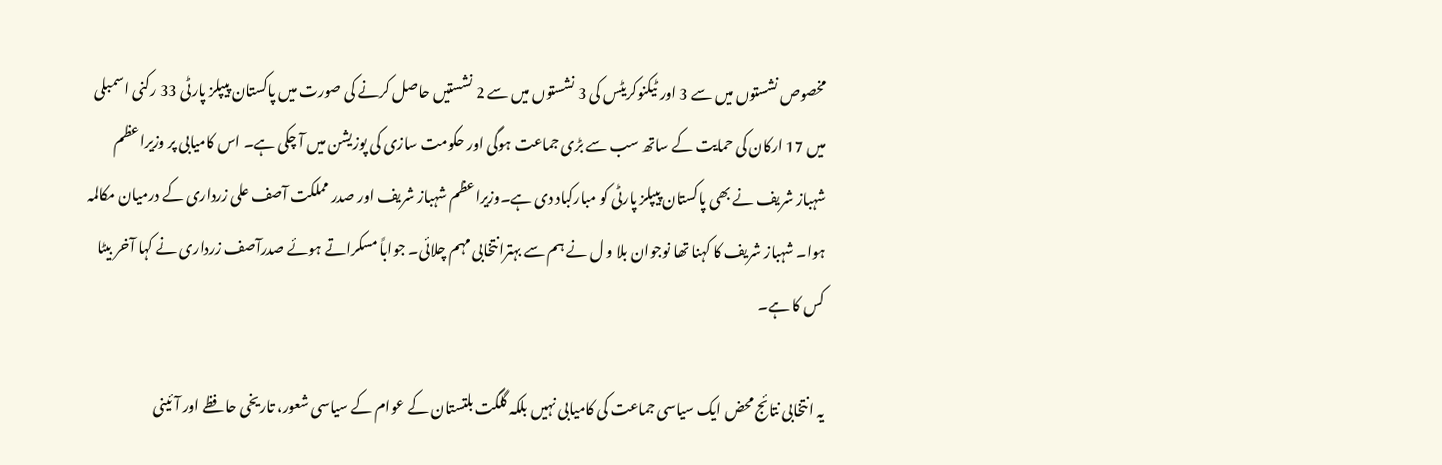مخصوص نشستوں میں سے 3 اور ٹیکنوکریٹس کی 3 نشستوں میں سے 2 نشستیں حاصل کرنے کی صورت میں پاکستان پیپلز پارٹی 33 رکنی اسمبلی میں 17 ارکان کی حمایت کے ساتھ سب سے بڑی جماعت ہوگی اور حکومت سازی کی پوزیشن میں آ چکی ہے۔ اس کامیابی پر وزیراعظم شہباز شریف نے بھی پاکستان پیپلز پارٹی کو مبارکباد دی ہے۔وزیراعظم شہباز شریف اور صدر مملکت آصف علی زرداری کے درمیان مکالمہ ہوا۔ شہباز شریف کا کہنا تھا نوجوان بلا و ل نے ہم سے بہترانتخابی مہم چلائی۔ جواباً مسکراتے ہوئے صدرآصف زرداری نے کہا آخر بیٹا کس کا ہے۔

یہ انتخابی نتائج محض ایک سیاسی جماعت کی کامیابی نہیں بلکہ گلگت بلتستان کے عوام کے سیاسی شعور، تاریخی حافظے اور آئینی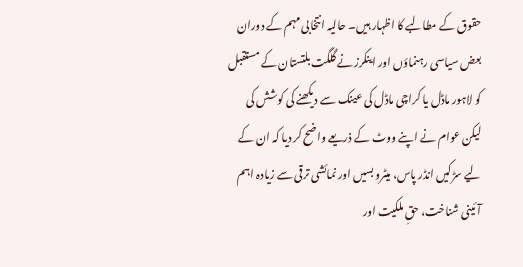حقوق کے مطالبے کا اظہار ہیں۔ حالیہ انتخابی مہم کے دوران بعض سیاسی رہنماؤں اور اینکرز نے گلگت بلتستان کے مستقبل کو لاہور ماڈل یا کراچی ماڈل کی عینک سے دیکھنے کی کوشش کی لیکن عوام نے اپنے ووٹ کے ذریعے واضح کر دیا کہ ان کے لیے سڑکیں انڈر پاس، میٹرو بسیں اور نمائشی ترقی سے زیادہ اہم آئینی شناخت، حقِ ملکیت اور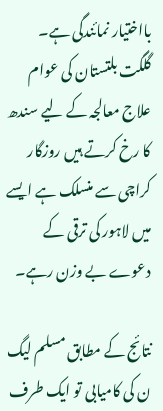بااختیار نمائندگی ہے۔ گلگت بلتستان کی عوام علاج معالجہ کے لیے سندھ کا رخ کرتے ہیں روزگار کراچی سے منسلک ہے ایسے میں لاہور کی ترقی کے دعوے بے وزن رہے۔

نتائج کے مطابق مسلم لیگ ن کی کامیابی تو ایک طرف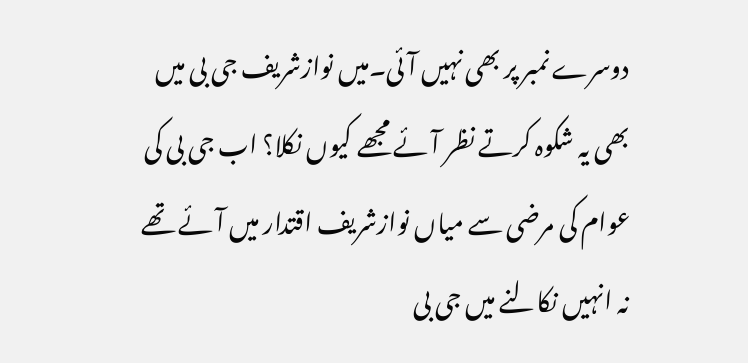دوسرے نمبر پر بھی نہیں آئی۔میں نوازشریف جی بی میں بھی یہ شکوہ کرتے نظر آئے مجھے کیوں نکلا؟ اب جی بی کی عوام کی مرضی سے میاں نوازشریف اقتدار میں آئے تھے نہ انہیں نکالنے میں جی بی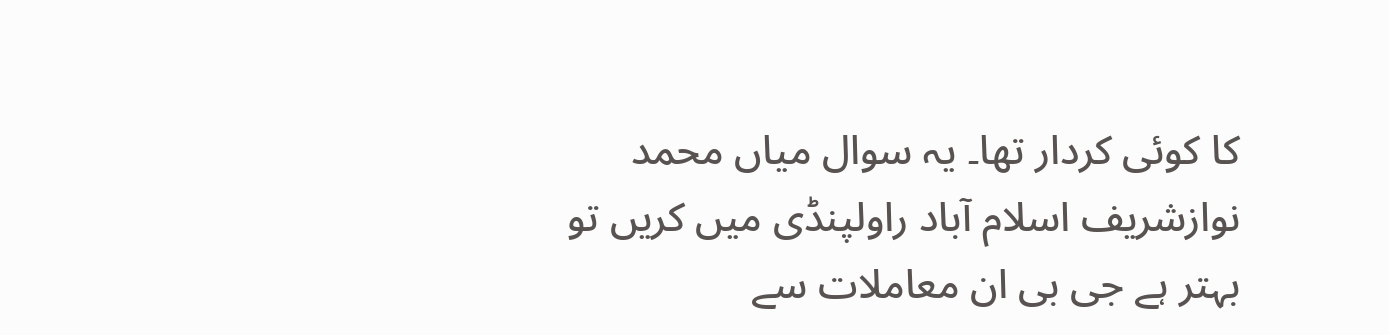کا کوئی کردار تھا۔ یہ سوال میاں محمد نوازشریف اسلام آباد راولپنڈی میں کریں تو بہتر ہے جی بی ان معاملات سے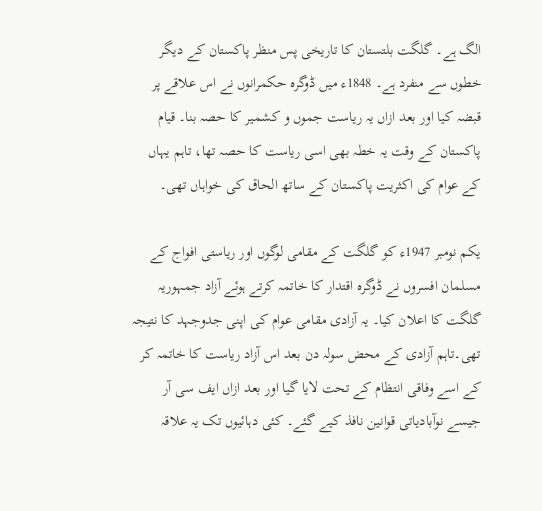الگ ہے۔ گلگت بلتستان کا تاریخی پس منظر پاکستان کے دیگر خطوں سے منفرد ہے۔ 1848ء میں ڈوگرہ حکمرانوں نے اس علاقے پر قبضہ کیا اور بعد ازاں یہ ریاست جموں و کشمیر کا حصہ بنا۔ قیام پاکستان کے وقت یہ خطہ بھی اسی ریاست کا حصہ تھا، تاہم یہاں کے عوام کی اکثریت پاکستان کے ساتھ الحاق کی خواہاں تھی۔

یکم نومبر 1947ء کو گلگت کے مقامی لوگوں اور ریاستی افواج کے مسلمان افسروں نے ڈوگرہ اقتدار کا خاتمہ کرتے ہوئے آزاد جمہوریہ گلگت کا اعلان کیا۔ یہ آزادی مقامی عوام کی اپنی جدوجہد کا نتیجہ تھی۔تاہم آزادی کے محض سولہ دن بعد اس آزاد ریاست کا خاتمہ کر کے اسے وفاقی انتظام کے تحت لایا گیا اور بعد ازاں ایف سی آر جیسے نوآبادیاتی قوانین نافذ کیے گئے۔ کئی دہائیوں تک یہ علاقہ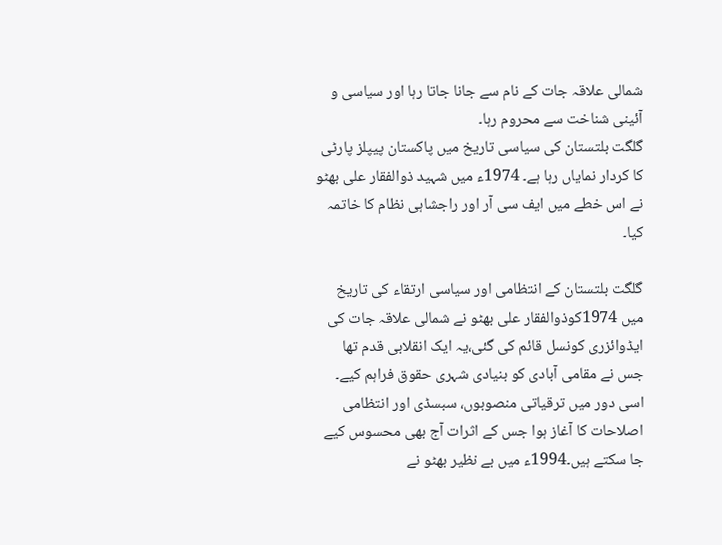شمالی علاقہ جات کے نام سے جانا جاتا رہا اور سیاسی و آئینی شناخت سے محروم رہا۔
گلگت بلتستان کی سیاسی تاریخ میں پاکستان پیپلز پارٹی کا کردار نمایاں رہا ہے۔ 1974ء میں شہید ذوالفقار علی بھٹو نے اس خطے میں ایف سی آر اور راجشاہی نظام کا خاتمہ کیا۔

گلگت بلتستان کے انتظامی اور سیاسی ارتقاء کی تاریخ میں 1974کوذوالفقار علی بھٹو نے شمالی علاقہ جات کی ایڈوائزری کونسل قائم کی گئی،یہ ایک انقلابی قدم تھا جس نے مقامی آبادی کو بنیادی شہری حقوق فراہم کیے۔ اسی دور میں ترقیاتی منصوبوں، سبسڈی اور انتظامی اصلاحات کا آغاز ہوا جس کے اثرات آج بھی محسوس کیے جا سکتے ہیں۔1994ء میں بے نظیر بھٹو نے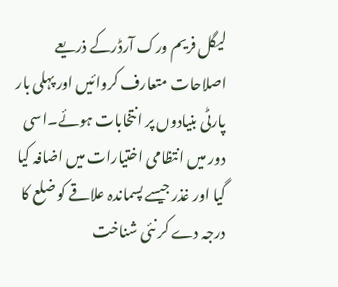لیگل فریم ورک آرڈرکے ذریعے اصلاحات متعارف کروائیں اور پہلی بار پارٹی بنیادوں پر انتخابات ہوئے۔اسی دور میں انتظامی اختیارات میں اضافہ کیا گیا اور غذر جیسے پسماندہ علاقے کو ضلع کا درجہ دے کر نئی شناخت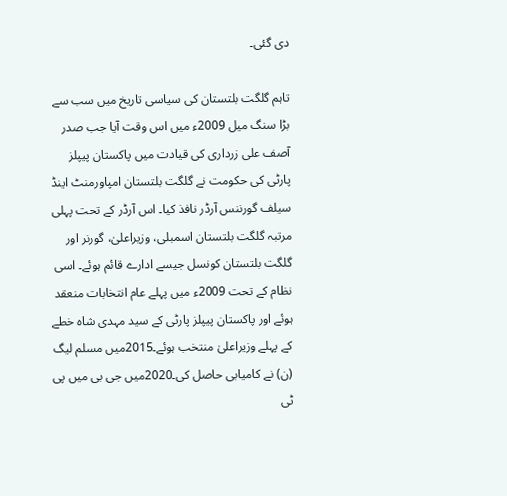دی گئی۔

تاہم گلگت بلتستان کی سیاسی تاریخ میں سب سے بڑا سنگ میل 2009ء میں اس وقت آیا جب صدر آصف علی زرداری کی قیادت میں پاکستان پیپلز پارٹی کی حکومت نے گلگت بلتستان امپاورمنٹ اینڈ سیلف گورننس آرڈر نافذ کیا۔ اس آرڈر کے تحت پہلی مرتبہ گلگت بلتستان اسمبلی، وزیراعلیٰ، گورنر اور گلگت بلتستان کونسل جیسے ادارے قائم ہوئے۔ اسی نظام کے تحت 2009ء میں پہلے عام انتخابات منعقد ہوئے اور پاکستان پیپلز پارٹی کے سید مہدی شاہ خطے کے پہلے وزیراعلیٰ منتخب ہوئے۔2015میں مسلم لیگ (ن) نے کامیابی حاصل کی۔2020میں جی بی میں پی ٹی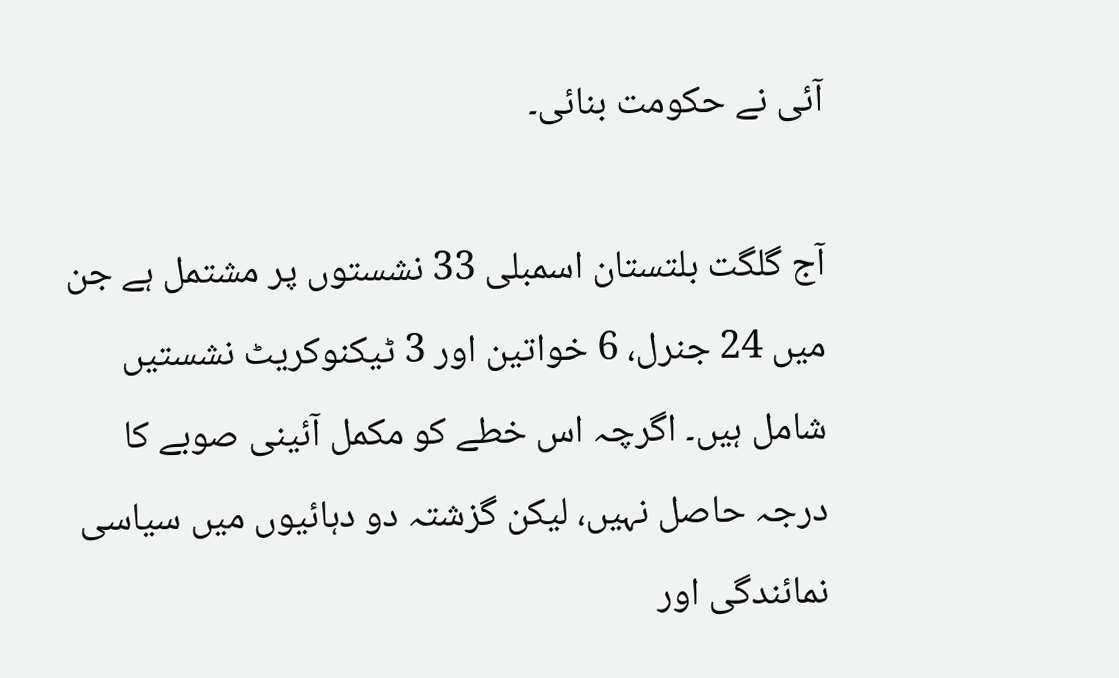آئی نے حکومت بنائی۔

آج گلگت بلتستان اسمبلی 33 نشستوں پر مشتمل ہے جن میں 24 جنرل، 6 خواتین اور 3 ٹیکنوکریٹ نشستیں شامل ہیں۔ اگرچہ اس خطے کو مکمل آئینی صوبے کا درجہ حاصل نہیں، لیکن گزشتہ دو دہائیوں میں سیاسی نمائندگی اور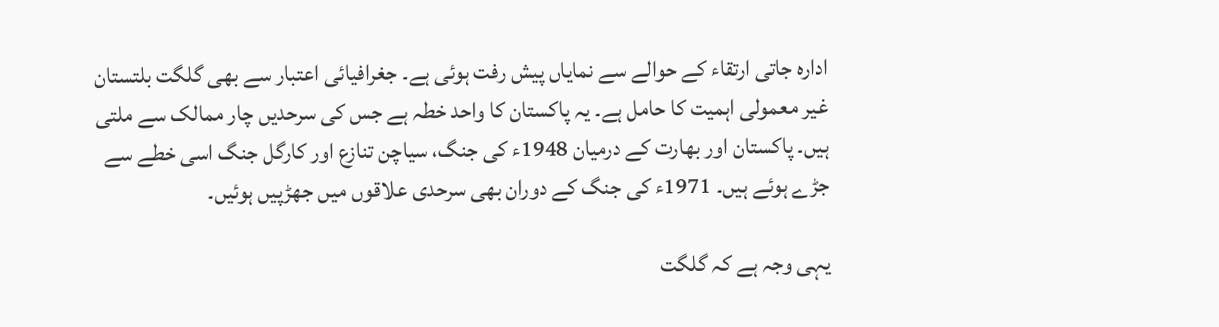ادارہ جاتی ارتقاء کے حوالے سے نمایاں پیش رفت ہوئی ہے۔ جغرافیائی اعتبار سے بھی گلگت بلتستان غیر معمولی اہمیت کا حامل ہے۔ یہ پاکستان کا واحد خطہ ہے جس کی سرحدیں چار ممالک سے ملتی ہیں۔ پاکستان اور بھارت کے درمیان 1948ء کی جنگ، سیاچن تنازع اور کارگل جنگ اسی خطے سے جڑے ہوئے ہیں۔ 1971ء کی جنگ کے دوران بھی سرحدی علاقوں میں جھڑپیں ہوئیں۔

یہی وجہ ہے کہ گلگت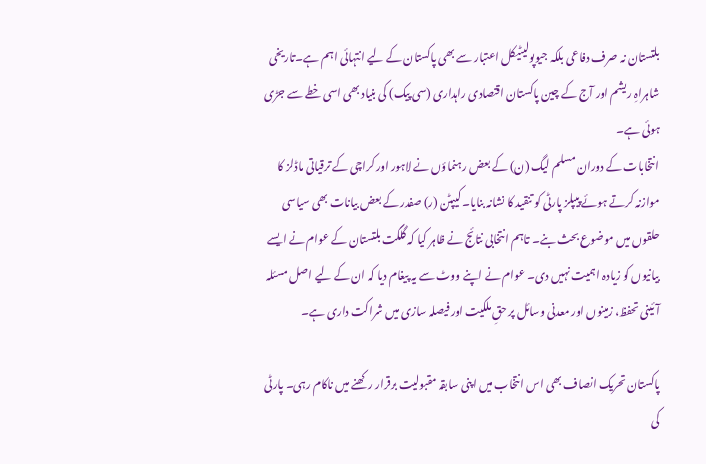بلتستان نہ صرف دفاعی بلکہ جیوپولیٹیکل اعتبار سے بھی پاکستان کے لیے انتہائی اہم ہے۔تاریخی شاہراہِ ریشم اور آج کے چین پاکستان اقتصادی راہداری (سی پیک) کی بنیاد بھی اسی خطے سے جڑی ہوئی ہے۔
انتخابات کے دوران مسلم لیگ (ن) کے بعض رہنماؤں نے لاہور اور کراچی کے ترقیاتی ماڈلز کا موازنہ کرتے ہوئے پیپلز پارٹی کو تنقید کا نشانہ بنایا۔ کیپٹن (ر) صفدر کے بعض بیانات بھی سیاسی حلقوں میں موضوع بحث بنے۔ تاہم انتخابی نتائج نے ظاہر کیا کہ گلگت بلتستان کے عوام نے ایسے بیانیوں کو زیادہ اہمیت نہیں دی۔ عوام نے اپنے ووٹ سے یہ پیغام دیا کہ ان کے لیے اصل مسئلہ آئینی تحفظ، زمینوں اور معدنی وسائل پر حقِ ملکیت اور فیصلہ سازی میں شراکت داری ہے۔

پاکستان تحریک انصاف بھی اس انتخاب میں اپنی سابقہ مقبولیت برقرار رکھنے میں ناکام رہی۔ پارٹی کی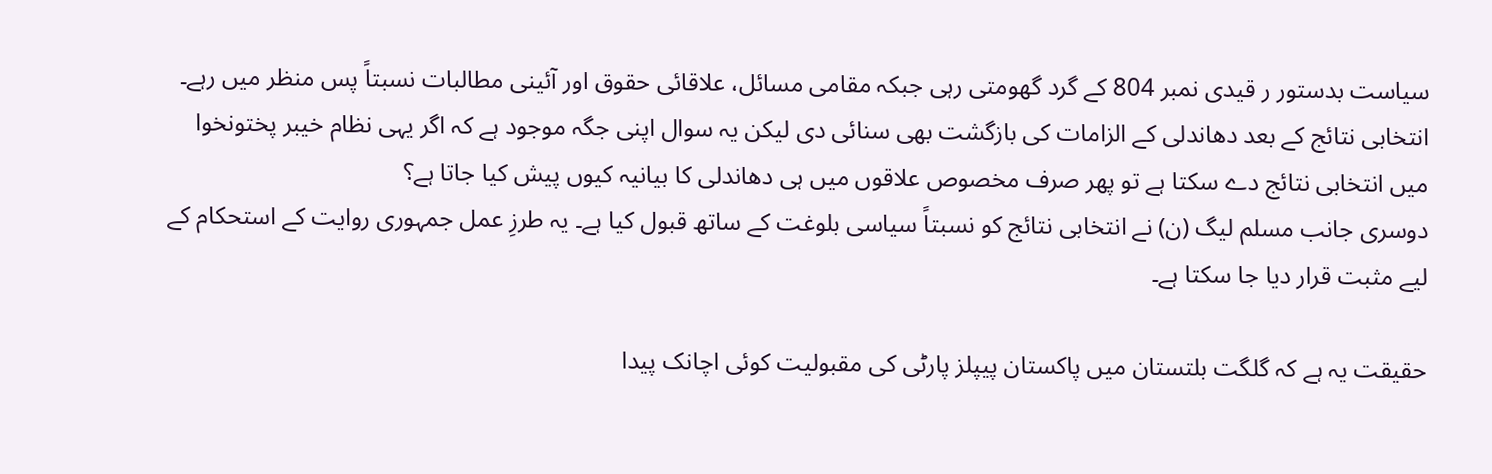سیاست بدستور ر قیدی نمبر 804 کے گرد گھومتی رہی جبکہ مقامی مسائل، علاقائی حقوق اور آئینی مطالبات نسبتاً پس منظر میں رہے۔ انتخابی نتائج کے بعد دھاندلی کے الزامات کی بازگشت بھی سنائی دی لیکن یہ سوال اپنی جگہ موجود ہے کہ اگر یہی نظام خیبر پختونخوا میں انتخابی نتائج دے سکتا ہے تو پھر صرف مخصوص علاقوں میں ہی دھاندلی کا بیانیہ کیوں پیش کیا جاتا ہے؟
دوسری جانب مسلم لیگ (ن) نے انتخابی نتائج کو نسبتاً سیاسی بلوغت کے ساتھ قبول کیا ہے۔ یہ طرزِ عمل جمہوری روایت کے استحکام کے لیے مثبت قرار دیا جا سکتا ہے۔

حقیقت یہ ہے کہ گلگت بلتستان میں پاکستان پیپلز پارٹی کی مقبولیت کوئی اچانک پیدا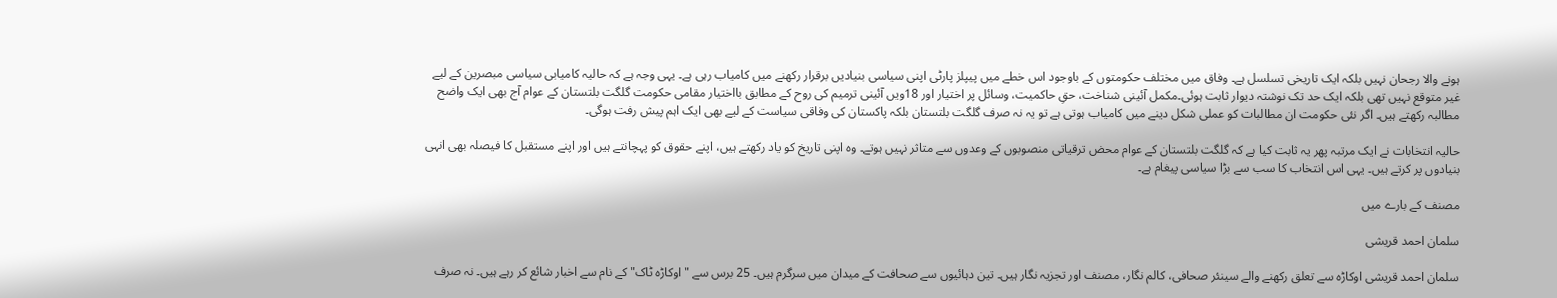ہونے والا رجحان نہیں بلکہ ایک تاریخی تسلسل ہے۔ وفاق میں مختلف حکومتوں کے باوجود اس خطے میں پیپلز پارٹی اپنی سیاسی بنیادیں برقرار رکھنے میں کامیاب رہی ہے۔ یہی وجہ ہے کہ حالیہ کامیابی سیاسی مبصرین کے لیے غیر متوقع نہیں تھی بلکہ ایک حد تک نوشتہ دیوار ثابت ہوئی۔مکمل آئینی شناخت، حقِ حاکمیت، وسائل پر اختیار اور 18ویں آئینی ترمیم کی روح کے مطابق بااختیار مقامی حکومت گلگت بلتستان کے عوام آج بھی ایک واضح مطالبہ رکھتے ہیں۔ اگر نئی حکومت ان مطالبات کو عملی شکل دینے میں کامیاب ہوتی ہے تو یہ نہ صرف گلگت بلتستان بلکہ پاکستان کی وفاقی سیاست کے لیے بھی ایک اہم پیش رفت ہوگی۔

حالیہ انتخابات نے ایک مرتبہ پھر یہ ثابت کیا ہے کہ گلگت بلتستان کے عوام محض ترقیاتی منصوبوں کے وعدوں سے متاثر نہیں ہوتے۔ وہ اپنی تاریخ کو یاد رکھتے ہیں، اپنے حقوق کو پہچانتے ہیں اور اپنے مستقبل کا فیصلہ بھی انہی بنیادوں پر کرتے ہیں۔ یہی اس انتخاب کا سب سے بڑا سیاسی پیغام ہے۔

مصنف کے بارے میں

سلمان احمد قریشی

سلمان احمد قریشی اوکاڑہ سے تعلق رکھنے والے سینئر صحافی، کالم نگار، مصنف اور تجزیہ نگار ہیں۔ تین دہائیوں سے صحافت کے میدان میں سرگرم ہیں۔ 25 برس سے "اوکاڑہ ٹاک" کے نام سے اخبار شائع کر رہے ہیں۔ نہ صرف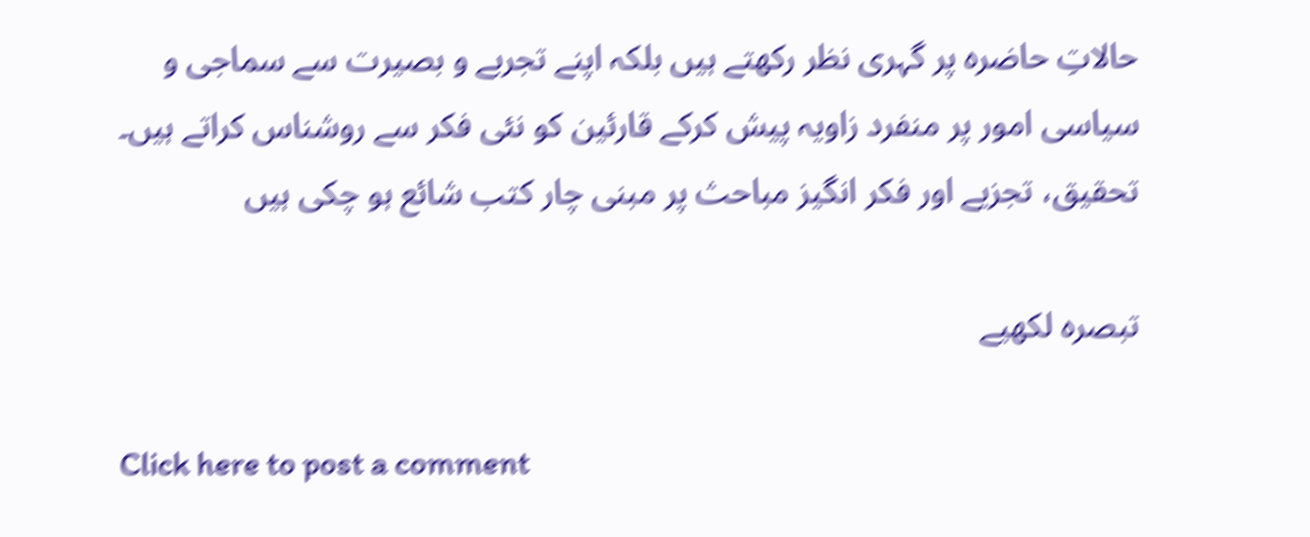حالاتِ حاضرہ پر گہری نظر رکھتے ہیں بلکہ اپنے تجربے و بصیرت سے سماجی و سیاسی امور پر منفرد زاویہ پیش کرکے قارئین کو نئی فکر سے روشناس کراتے ہیں۔ تحقیق، تجزیے اور فکر انگیز مباحث پر مبنی چار کتب شائع ہو چکی ہیں

تبصرہ لکھیے

Click here to post a comment